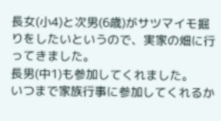長女(小4)と次男(6歳)がサツマイモ掘りをしたいというので、実家の畑に行ってきました。
長男(中1)も参加してくれました。
いつまで家族行事に参加してくれるか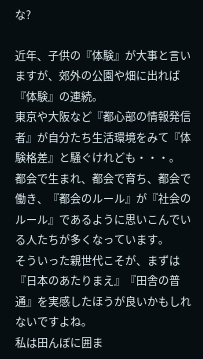な?

近年、子供の『体験』が大事と言いますが、郊外の公園や畑に出れば『体験』の連続。
東京や大阪など『都心部の情報発信者』が自分たち生活環境をみて『体験格差』と騒ぐけれども・・・。
都会で生まれ、都会で育ち、都会で働き、『都会のルール』が『社会のルール』であるように思いこんでいる人たちが多くなっています。
そういった親世代こそが、まずは『日本のあたりまえ』『田舎の普通』を実感したほうが良いかもしれないですよね。
私は田んぼに囲ま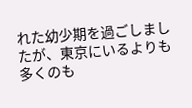れた幼少期を過ごしましたが、東京にいるよりも多くのも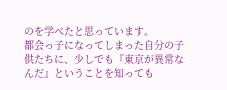のを学べたと思っています。
都会っ子になってしまった自分の子供たちに、少しでも『東京が異常なんだ』ということを知っても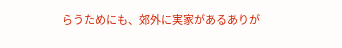らうためにも、郊外に実家があるありが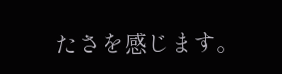たさを感じます。